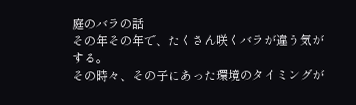庭のバラの話
その年その年で、たくさん咲くバラが違う気がする。
その時々、その子にあった環境のタイミングが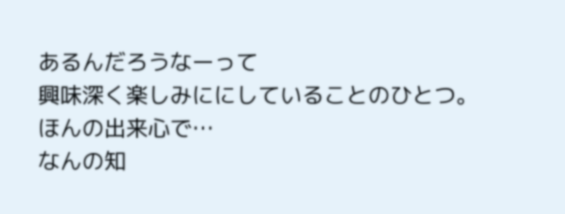あるんだろうなーって
興味深く楽しみににしていることのひとつ。
ほんの出来心で…
なんの知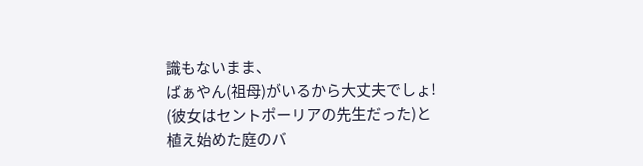識もないまま、
ばぁやん(祖母)がいるから大丈夫でしょ!
(彼女はセントポーリアの先生だった)と
植え始めた庭のバ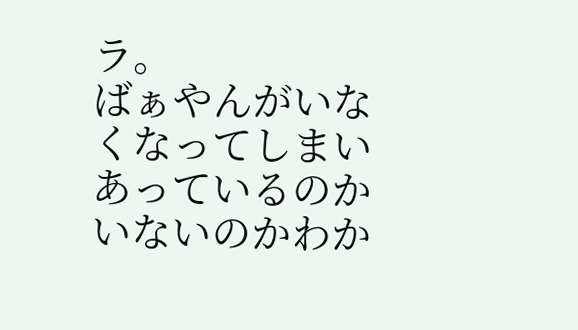ラ。
ばぁやんがいなくなってしまい
あっているのかいないのかわか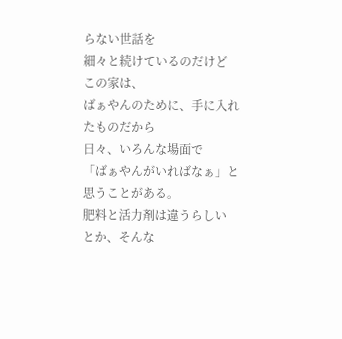らない世話を
細々と続けているのだけど
この家は、
ばぁやんのために、手に入れたものだから
日々、いろんな場面で
「ばぁやんがいればなぁ」と思うことがある。
肥料と活力剤は違うらしい
とか、そんな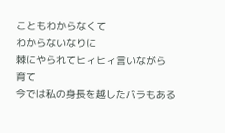こともわからなくて
わからないなりに
棘にやられてヒィヒィ言いながら
育て
今では私の身長を越したバラもある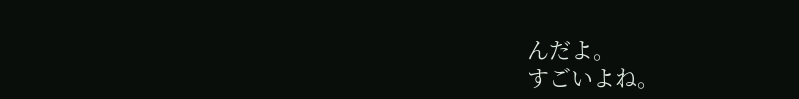んだよ。
すごいよね。